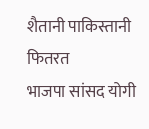शैतानी पाकिस्तानी फितरत
भाजपा सांसद योगी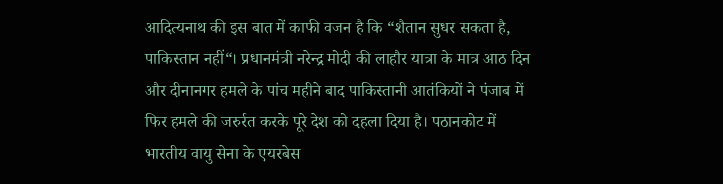आदित्यनाथ की इस बात में काफी वजन है कि “शैतान सुधर सकता है, पाकिस्तान नहीं“। प्रधानमंत्री नरेन्द्र मोदी की लाहौर यात्रा के मात्र आठ दिन और दीनानगर हमले के पांच महीने बाद पाकिस्तानी आतंकियों ने पंजाब में फिर हमले की जरुर्रत करके पूरे देश को दहला दिया है। पठानकोट में भारतीय वायु सेना के एयरबेस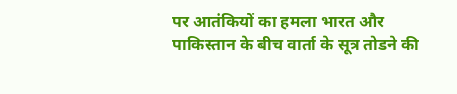पर आतंकियों का हमला भारत और पाकिस्तान के बीच वार्ता के सूत्र तोडने की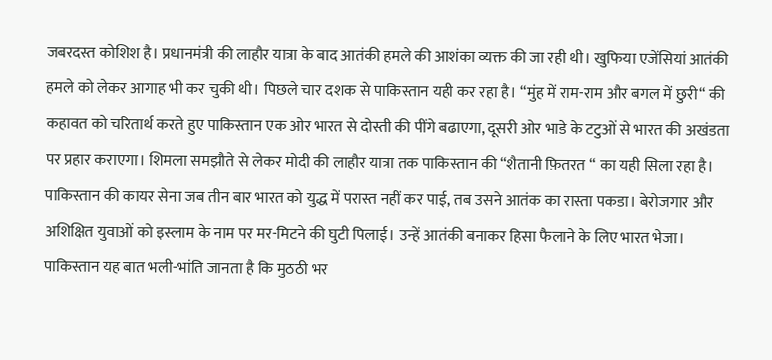जबरदस्त कोशिश है। प्रधानमंत्री की लाहौर यात्रा के बाद आतंकी हमले की आशंका व्यक्त की जा रही थी। खुफिया एजेंसियां आतंकी हमले को लेकर आगाह भी कर चुकी थी। पिछले चार दशक से पाकिस्तान यही कर रहा है। “मुंह में राम-राम और बगल में छुरी“ की कहावत को चरितार्थ करते हुए पाकिस्तान एक ओर भारत से दोस्ती की पींगे बढाएगा, दूसरी ओर भाडे के टटुओं से भारत की अखंडता पर प्रहार कराएगा। शिमला समझौते से लेकर मोदी की लाहौर यात्रा तक पाकिस्तान की “शैतानी फ़ितरत “ का यही सिला रहा है। पाकिस्तान की कायर सेना जब तीन बार भारत को युद्ध में परास्त नहीं कर पाई, तब उसने आतंक का रास्ता पकडा। बेरोजगार और अशिक्षित युवाओं को इस्लाम के नाम पर मर-मिटने की घुटी पिलाई। उन्हें आतंकी बनाकर हिसा फैलाने के लिए भारत भेजा। पाकिस्तान यह बात भली-भांति जानता है कि मुठठी भर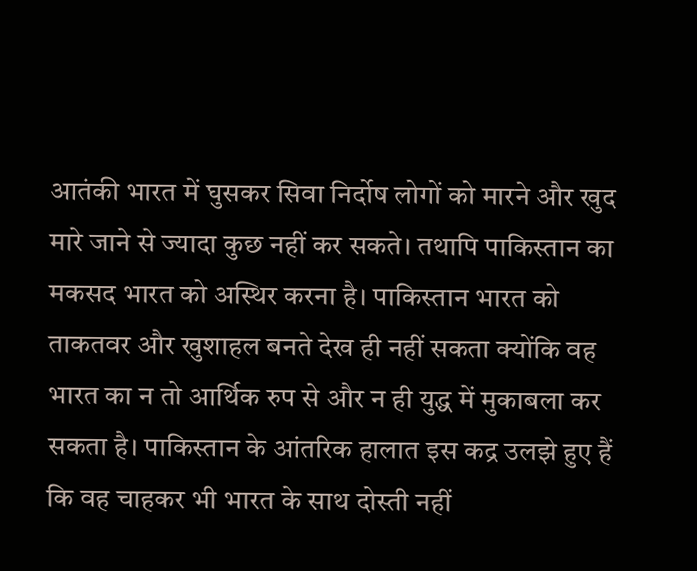आतंकी भारत में घुसकर सिवा निर्दोष लोगों को मारने और खुद मारे जाने से ज्यादा कुछ नहीं कर सकते। तथापि पाकिस्तान का मकसद भारत को अस्थिर करना है। पाकिस्तान भारत को ताकतवर और खुशाहल बनते देख ही नहीं सकता क्योंकि वह भारत का न तो आर्थिक रुप से और न ही युद्ध में मुकाबला कर सकता है। पाकिस्तान के आंतरिक हालात इस कद्र उलझे हुए हैं कि वह चाहकर भी भारत के साथ दोस्ती नहीं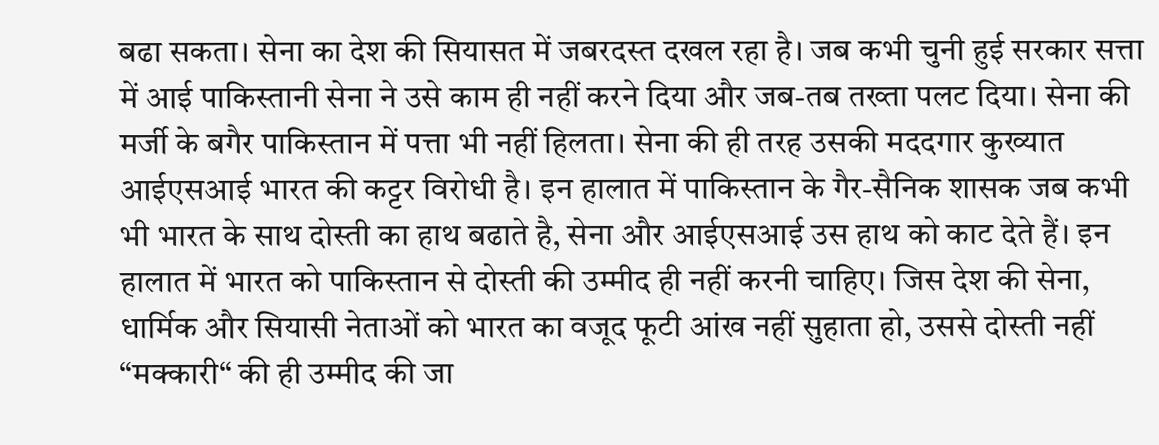बढा सकता। सेना का देश की सियासत में जबरदस्त दखल रहा है। जब कभी चुनी हुई सरकार सत्ता में आई पाकिस्तानी सेना ने उसे काम ही नहीं करने दिया और जब-तब तख्ता पलट दिया। सेना की मर्जी के बगैर पाकिस्तान में पत्ता भी नहीं हिलता। सेना की ही तरह उसकी मददगार कुख्यात आईएसआई भारत की कट्टर विरोधी है। इन हालात में पाकिस्तान के गैर-सैनिक शासक जब कभी भी भारत के साथ दोस्ती का हाथ बढाते है, सेना और आईएसआई उस हाथ को काट देते हैं। इन हालात में भारत को पाकिस्तान से दोस्ती की उम्मीद ही नहीं करनी चाहिए। जिस देश की सेना, धार्मिक और सियासी नेताओं को भारत का वजूद फूटी आंख नहीं सुहाता हो, उससे दोस्ती नहीं “मक्कारी“ की ही उम्मीद की जा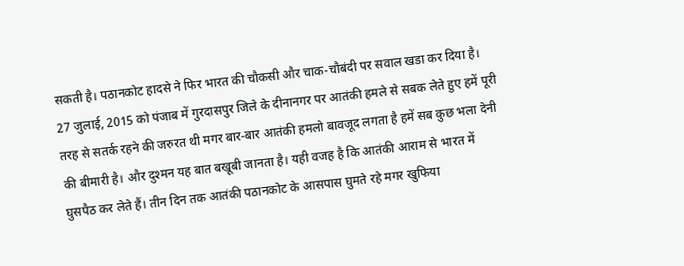सकती है। पठानकोट हादसे ने फिर भारत की चौकसी और चाक-चौबंदी पर सवाल खडा कर दिया है। 27 जुलाई, 2015 को पंजाब में गुरदासपुर जिले के दीनानगर पर आतंकी हमले से सबक लेते हुए हमें पूरी तरह से सतर्क रहने की जरुरत थी मगर बार-बार आतंकी हमलो बावजूद लगता है हमें सब कुछ भला देनी की बीमारी है। और दुश्मन यह बात बखूबी जानता है। यही वजह है कि आतंकी आराम से भारत में घुसपैठ कर लेते हैं। तीन दिन तक आतंकी पठानकोट के आसपास घुमते रहे मगर खुफिया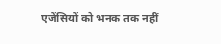एजेंसियों को भनक तक नहीं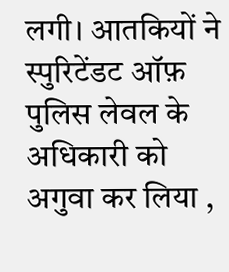लगी। आतकियों ने स्पुरिटेंडट ऑफ़ पुलिस लेवल के अधिकारी को अगुवा कर लिया ,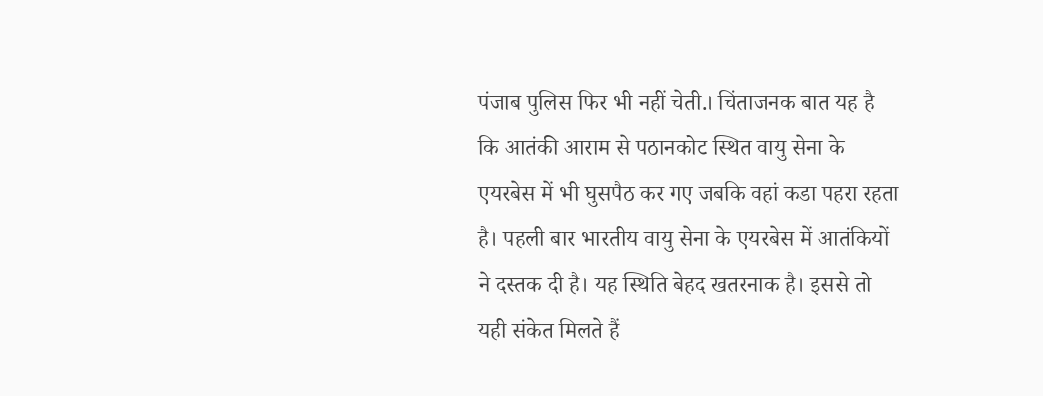पंजाब पुलिस फिर भी नहीं चेती.। चिंताजनक बात यह है कि आतंकी आराम से पठानकोट स्थित वायु सेना के एयरबेस में भी घुसपैठ कर गए जबकि वहां कडा पहरा रहता है। पहली बार भारतीय वायु सेना के एयरबेस में आतंकियों ने दस्तक दी है। यह स्थिति बेहद खतरनाक है। इससे तो यही संकेत मिलते हैं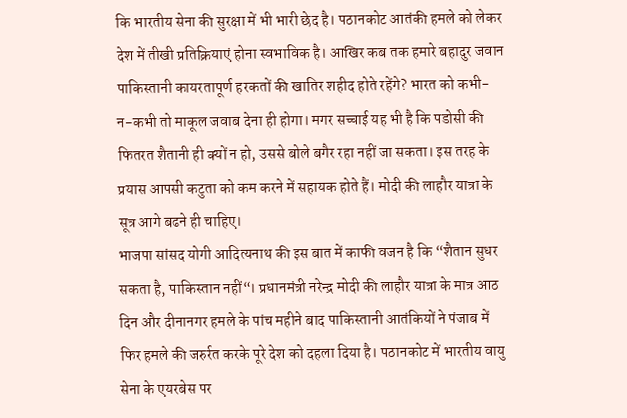कि भारतीय सेना की सुरक्षा में भी भारी छेद है। पठानकोट आतंकी हमले को लेकर देश में तीखी प्रतिक्रियाएं होना स्वभाविक है। आखिर कब तक हमारे बहादुर जवान पाकिस्तानी कायरतापूर्ण हरकतों की खातिर शहीद होते रहेंगे? भारत को कभी-न-कभी तो माकूल जवाब देना ही होगा। मगर सच्चाई यह भी है कि पडोसी की फितरत शैतानी ही क्यों न हो, उससे बोले बगैर रहा नहीं जा सकता। इस तरह के प्रयास आपसी कटुता को कम करने में सहायक होते हैं। मोदी की लाहौर यात्रा के सूत्र आगे बढने ही चाहिए।
भाजपा सांसद योगी आदित्यनाथ की इस बात में काफी वजन है कि “शैतान सुधर सकता है, पाकिस्तान नहीं“। प्रधानमंत्री नरेन्द्र मोदी की लाहौर यात्रा के मात्र आठ दिन और दीनानगर हमले के पांच महीने बाद पाकिस्तानी आतंकियों ने पंजाब में फिर हमले की जरुर्रत करके पूरे देश को दहला दिया है। पठानकोट में भारतीय वायु सेना के एयरबेस पर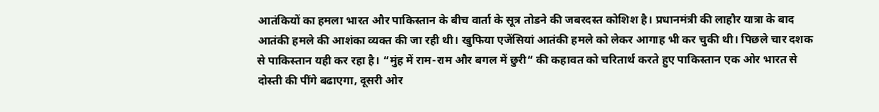आतंकियों का हमला भारत और पाकिस्तान के बीच वार्ता के सूत्र तोडने की जबरदस्त कोशिश है। प्रधानमंत्री की लाहौर यात्रा के बाद आतंकी हमले की आशंका व्यक्त की जा रही थी। खुफिया एजेंसियां आतंकी हमले को लेकर आगाह भी कर चुकी थी। पिछले चार दशक से पाकिस्तान यही कर रहा है। “मुंह में राम-राम और बगल में छुरी“ की कहावत को चरितार्थ करते हुए पाकिस्तान एक ओर भारत से दोस्ती की पींगे बढाएगा, दूसरी ओर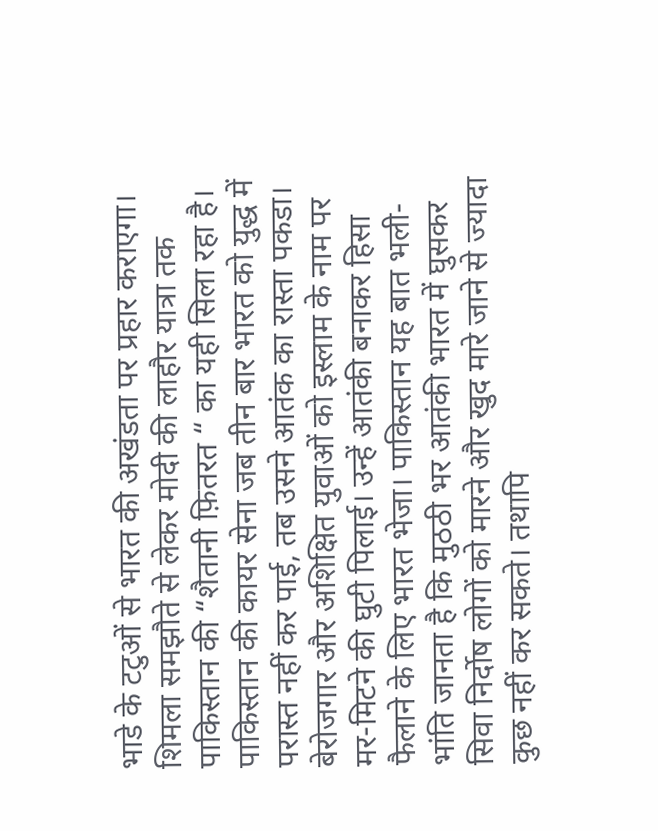भाडे के टटुओं से भारत की अखंडता पर प्रहार कराएगा। शिमला समझौते से लेकर मोदी की लाहौर यात्रा तक पाकिस्तान की “शैतानी फ़ितरत “ का यही सिला रहा है। पाकिस्तान की कायर सेना जब तीन बार भारत को युद्ध में परास्त नहीं कर पाई, तब उसने आतंक का रास्ता पकडा। बेरोजगार और अशिक्षित युवाओं को इस्लाम के नाम पर मर-मिटने की घुटी पिलाई। उन्हें आतंकी बनाकर हिसा फैलाने के लिए भारत भेजा। पाकिस्तान यह बात भली-भांति जानता है कि मुठठी भर आतंकी भारत में घुसकर सिवा निर्दोष लोगों को मारने और खुद मारे जाने से ज्यादा कुछ नहीं कर सकते। तथापि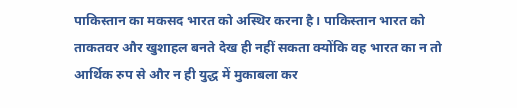पाकिस्तान का मकसद भारत को अस्थिर करना है। पाकिस्तान भारत को ताकतवर और खुशाहल बनते देख ही नहीं सकता क्योंकि वह भारत का न तो आर्थिक रुप से और न ही युद्ध में मुकाबला कर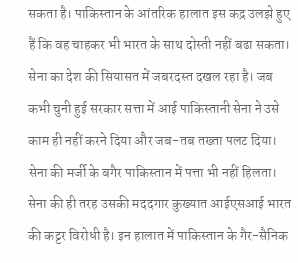सकता है। पाकिस्तान के आंतरिक हालात इस कद्र उलझे हुए हैं कि वह चाहकर भी भारत के साथ दोस्ती नहीं बढा सकता। सेना का देश की सियासत में जबरदस्त दखल रहा है। जब कभी चुनी हुई सरकार सत्ता में आई पाकिस्तानी सेना ने उसे काम ही नहीं करने दिया और जब-तब तख्ता पलट दिया। सेना की मर्जी के बगैर पाकिस्तान में पत्ता भी नहीं हिलता। सेना की ही तरह उसकी मददगार कुख्यात आईएसआई भारत की कट्टर विरोधी है। इन हालात में पाकिस्तान के गैर-सैनिक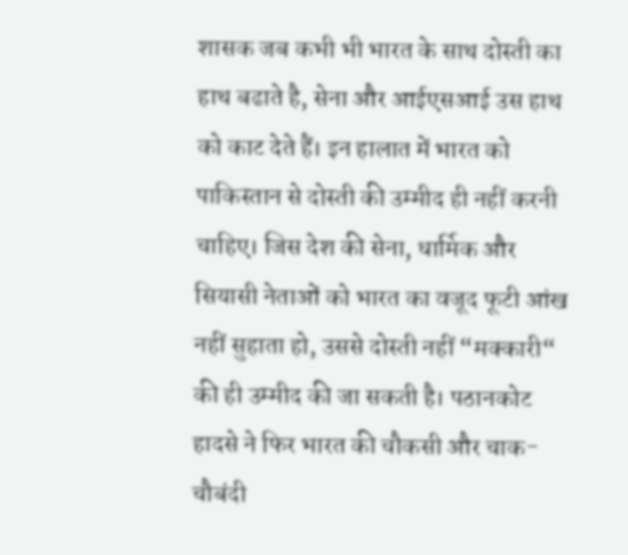शासक जब कभी भी भारत के साथ दोस्ती का हाथ बढाते है, सेना और आईएसआई उस हाथ को काट देते हैं। इन हालात में भारत को पाकिस्तान से दोस्ती की उम्मीद ही नहीं करनी चाहिए। जिस देश की सेना, धार्मिक और सियासी नेताओं को भारत का वजूद फूटी आंख नहीं सुहाता हो, उससे दोस्ती नहीं “मक्कारी“ की ही उम्मीद की जा सकती है। पठानकोट हादसे ने फिर भारत की चौकसी और चाक-चौबंदी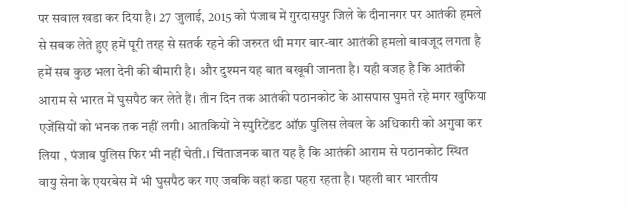पर सवाल खडा कर दिया है। 27 जुलाई, 2015 को पंजाब में गुरदासपुर जिले के दीनानगर पर आतंकी हमले से सबक लेते हुए हमें पूरी तरह से सतर्क रहने की जरुरत थी मगर बार-बार आतंकी हमलो बावजूद लगता है हमें सब कुछ भला देनी की बीमारी है। और दुश्मन यह बात बखूबी जानता है। यही वजह है कि आतंकी आराम से भारत में घुसपैठ कर लेते हैं। तीन दिन तक आतंकी पठानकोट के आसपास घुमते रहे मगर खुफिया एजेंसियों को भनक तक नहीं लगी। आतकियों ने स्पुरिटेंडट ऑफ़ पुलिस लेवल के अधिकारी को अगुवा कर लिया , पंजाब पुलिस फिर भी नहीं चेती.। चिंताजनक बात यह है कि आतंकी आराम से पठानकोट स्थित वायु सेना के एयरबेस में भी घुसपैठ कर गए जबकि वहां कडा पहरा रहता है। पहली बार भारतीय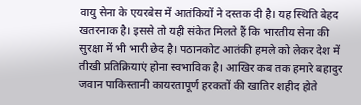वायु सेना के एयरबेस में आतंकियों ने दस्तक दी है। यह स्थिति बेहद खतरनाक है। इससे तो यही संकेत मिलते हैं कि भारतीय सेना की सुरक्षा में भी भारी छेद है। पठानकोट आतंकी हमले को लेकर देश में तीखी प्रतिक्रियाएं होना स्वभाविक है। आखिर कब तक हमारे बहादुर जवान पाकिस्तानी कायरतापूर्ण हरकतों की खातिर शहीद होते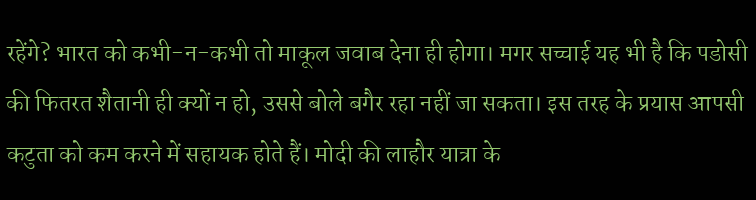रहेंगे? भारत को कभी-न-कभी तो माकूल जवाब देना ही होगा। मगर सच्चाई यह भी है कि पडोसी की फितरत शैतानी ही क्यों न हो, उससे बोले बगैर रहा नहीं जा सकता। इस तरह के प्रयास आपसी कटुता को कम करने में सहायक होते हैं। मोदी की लाहौर यात्रा के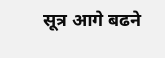सूत्र आगे बढने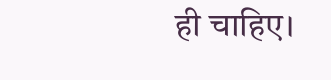ही चाहिए।